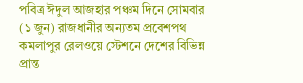পবিত্র ঈদুল আজহার পঞ্চম দিনে সোমবার (১ জুন) রাজধানীর অন্যতম প্রবেশপথ কমলাপুর রেলওয়ে স্টেশনে দেশের বিভিন্ন প্রান্ত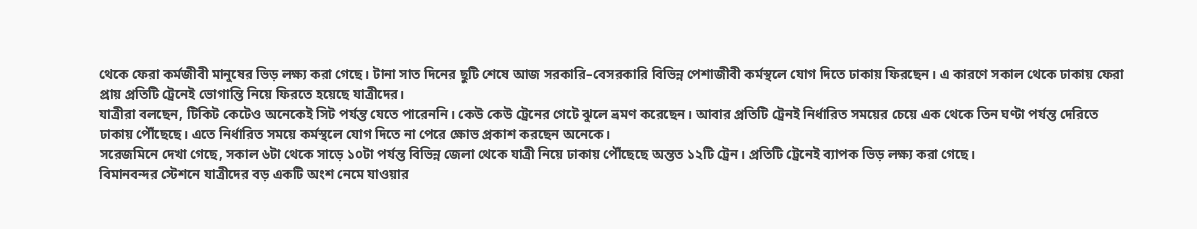থেকে ফেরা কর্মজীবী মানুষের ভিড় লক্ষ্য করা গেছে। টানা সাত দিনের ছুটি শেষে আজ সরকারি–বেসরকারি বিভিন্ন পেশাজীবী কর্মস্থলে যোগ দিতে ঢাকায় ফিরছেন। এ কারণে সকাল থেকে ঢাকায় ফেরা প্রায় প্রতিটি ট্রেনেই ভোগান্তি নিয়ে ফিরতে হয়েছে যাত্রীদের।
যাত্রীরা বলছেন, টিকিট কেটেও অনেকেই সিট পর্যন্ত যেতে পারেননি। কেউ কেউ ট্রেনের গেটে ঝুলে ভ্রমণ করেছেন। আবার প্রতিটি ট্রেনই নির্ধারিত সময়ের চেয়ে এক থেকে তিন ঘণ্টা পর্যন্ত দেরিতে ঢাকায় পৌঁছেছে। এতে নির্ধারিত সময়ে কর্মস্থলে যোগ দিতে না পেরে ক্ষোভ প্রকাশ করছেন অনেকে।
সরেজমিনে দেখা গেছে, সকাল ৬টা থেকে সাড়ে ১০টা পর্যন্ত বিভিন্ন জেলা থেকে যাত্রী নিয়ে ঢাকায় পৌঁছেছে অন্তত ১২টি ট্রেন। প্রতিটি ট্রেনেই ব্যাপক ভিড় লক্ষ্য করা গেছে।
বিমানবন্দর স্টেশনে যাত্রীদের বড় একটি অংশ নেমে যাওয়ার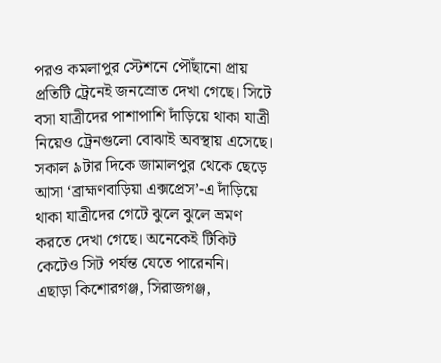পরও কমলাপুর স্টেশনে পৌঁছানো প্রায় প্রতিটি ট্রেনেই জনস্রোত দেখা গেছে। সিটে বসা যাত্রীদের পাশাপাশি দাঁড়িয়ে থাকা যাত্রী নিয়েও ট্রেনগুলো বোঝাই অবস্থায় এসেছে।
সকাল ৯টার দিকে জামালপুর থেকে ছেড়ে আসা ‘ব্রাহ্মণবাড়িয়া এক্সপ্রেস’-এ দাঁড়িয়ে থাকা যাত্রীদের গেটে ঝুলে ঝুলে ভ্রমণ করতে দেখা গেছে। অনেকেই টিকিট কেটেও সিট পর্যন্ত যেতে পারেননি।
এছাড়া কিশোরগঞ্জ, সিরাজগঞ্জ,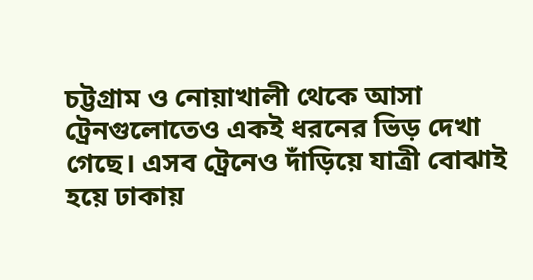চট্টগ্রাম ও নোয়াখালী থেকে আসা ট্রেনগুলোতেও একই ধরনের ভিড় দেখা গেছে। এসব ট্রেনেও দাঁড়িয়ে যাত্রী বোঝাই হয়ে ঢাকায়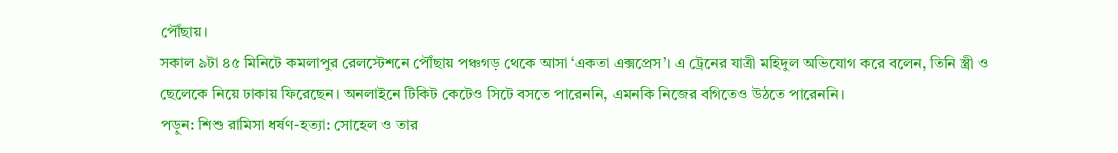পৌঁছায়।
সকাল ৯টা ৪৫ মিনিটে কমলাপুর রেলস্টেশনে পৌঁছায় পঞ্চগড় থেকে আসা ‘একতা এক্সপ্রেস’। এ ট্রেনের যাত্রী মহিদুল অভিযোগ করে বলেন, তিনি স্ত্রী ও ছেলেকে নিয়ে ঢাকায় ফিরেছেন। অনলাইনে টিকিট কেটেও সিটে বসতে পারেননি, এমনকি নিজের বগিতেও উঠতে পারেননি।
পড়ুন: শিশু রামিসা ধর্ষণ-হত্যা: সোহেল ও তার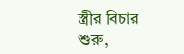স্ত্রীর বিচার শুরু,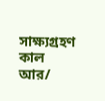সাক্ষ্যগ্রহণ কাল
আর/